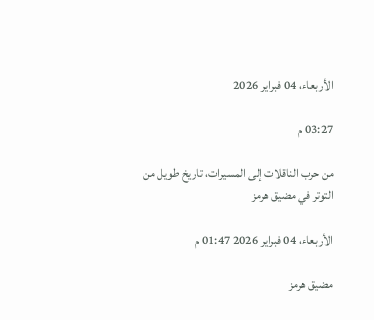الأربعاء، 04 فبراير 2026

03:27 م

من حرب الناقلات إلى المسيرات، تاريخ طويل من التوتر في مضيق هرمز

الأربعاء، 04 فبراير 2026 01:47 م

مضيق هرمز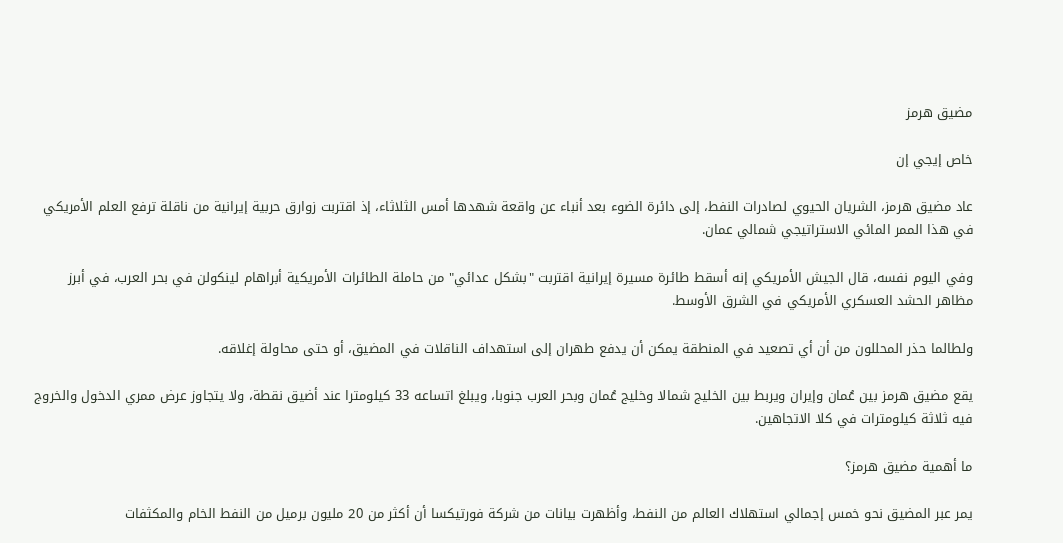مضيق هرمز

خاص إيجي إن

عاد مضيق هرمز، الشريان الحيوي لصادرات النفط، إلى دائرة الضوء بعد أنباء عن واقعة شهدها أمس الثلاثاء، إذ اقتربت زوارق حربية إيرانية من ناقلة ترفع العلم الأمريكي في هذا الممر المائي الاستراتيجي شمالي عمان.

وفي اليوم نفسه، قال الجيش الأمريكي إنه أسقط طائرة مسيرة إيرانية اقتربت "بشكل عدائي" من حاملة الطائرات الأمريكية أبراهام لينكولن في بحر العرب، في أبرز مظاهر الحشد العسكري الأمريكي في الشرق الأوسط.

ولطالما حذر المحللون من أن أي تصعيد في المنطقة يمكن أن يدفع طهران إلى استهداف الناقلات في المضيق، أو حتى محاولة إغلاقه.

يقع مضيق هرمز بين عُمان وإيران ويربط بين الخليج شمالا وخليج عُمان وبحر العرب جنوبا، ويبلغ اتساعه 33 كيلومترا عند أضيق نقطة، ولا يتجاوز عرض ممري الدخول والخروج فيه ثلاثة كيلومترات في كلا الاتجاهين.

ما أهمية مضيق هرمز؟

يمر عبر المضيق نحو خمس إجمالي استهلاك العالم من النفط، وأظهرت بيانات من شركة فورتيكسا أن أكثر من 20 مليون برميل من النفط الخام والمكثفات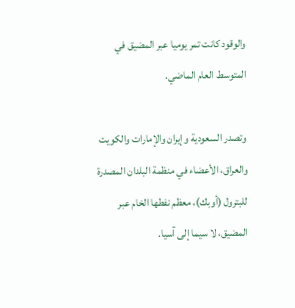والوقود كانت تمر يوميا عبر المضيق في المتوسط العام الماضي.

وتصدر السعودية وإيران والإمارات والكويت والعراق، الأعضاء في منظمة البلدان المصدرة للبترول (أوبك)، معظم نفطها الخام عبر المضيق، لا سيما إلى آسيا.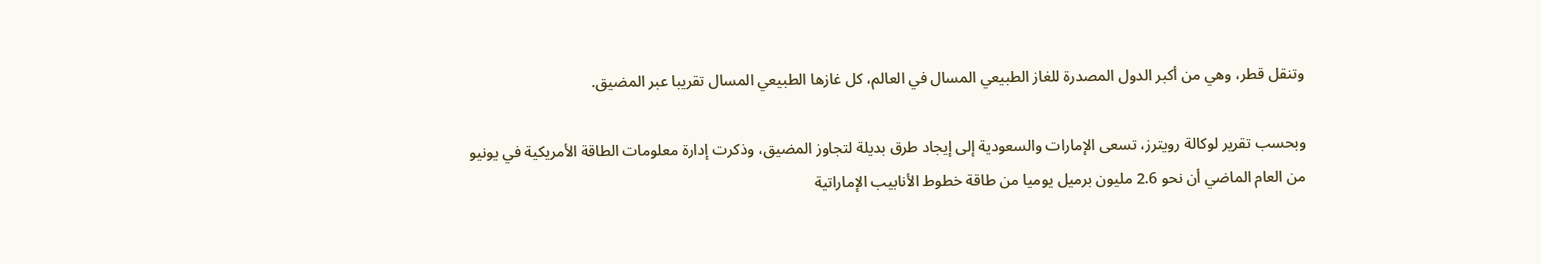وتنقل قطر، وهي من أكبر الدول المصدرة للغاز الطبيعي المسال في العالم، كل غازها الطبيعي المسال تقريبا عبر المضيق.

وبحسب تقرير لوكالة رويترز، تسعى الإمارات والسعودية إلى إيجاد طرق بديلة لتجاوز المضيق، وذكرت إدارة معلومات الطاقة الأمريكية في يونيو من العام الماضي أن نحو 2.6 مليون برميل يوميا من طاقة خطوط الأنابيب الإماراتية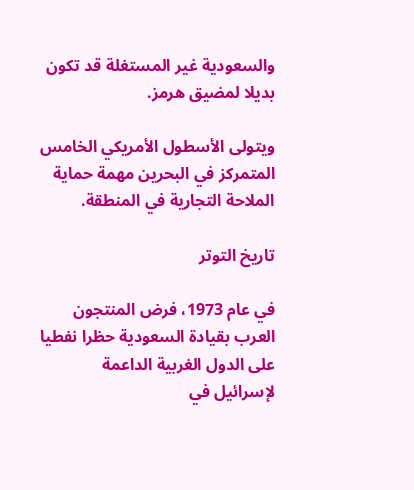والسعودية غير المستغلة قد تكون بديلا لمضيق هرمز.

ويتولى الأسطول الأمريكي الخامس المتمركز في البحرين مهمة حماية الملاحة التجارية في المنطقة.

تاريخ التوتر

في عام 1973، فرض المنتجون العرب بقيادة السعودية حظرا نفطيا على الدول الغربية الداعمة لإسرائيل في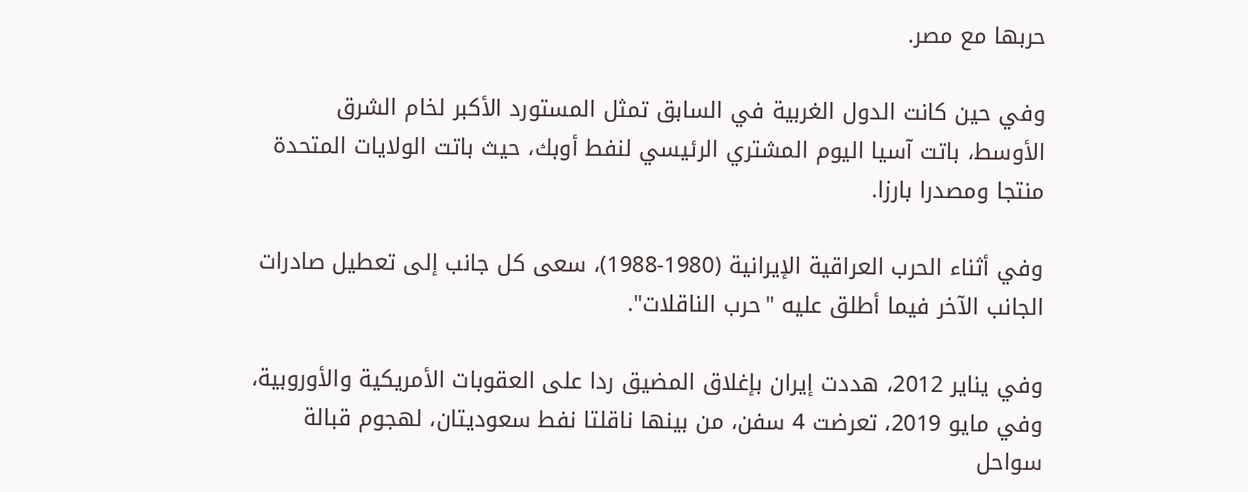حربها مع مصر.

وفي حين كانت الدول الغربية في السابق تمثل المستورد الأكبر لخام الشرق الأوسط، باتت آسيا اليوم المشتري الرئيسي لنفط أوبك، حيث باتت الولايات المتحدة منتجا ومصدرا بارزا.

وفي أثناء الحرب العراقية الإيرانية (1980-1988)، سعى كل جانب إلى تعطيل صادرات الجانب الآخر فيما أطلق عليه "حرب الناقلات".

وفي يناير 2012، هددت إيران بإغلاق المضيق ردا على العقوبات الأمريكية والأوروبية، وفي مايو 2019، تعرضت 4 سفن، من بينها ناقلتا نفط سعوديتان، لهجوم قبالة سواحل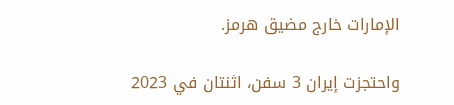الإمارات خارج مضيق هرمز.

واحتجزت إيران 3 سفن، اثنتان في 2023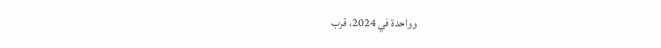وواحدة في 2024، قرب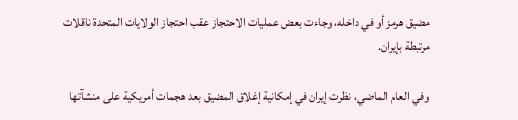مضيق هرمز أو في داخله، وجاءت بعض عمليات الاحتجاز عقب احتجاز الولايات المتحدة ناقلات مرتبطة بإيران.

وفي العام الماضي، نظرت إيران في إمكانية إغلاق المضيق بعد هجمات أمريكية على منشآتها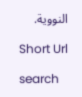النووية.

Short Url

search